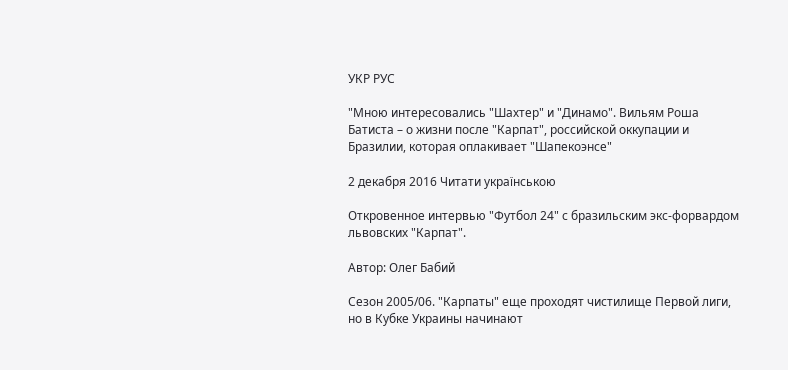УКР РУС

"Мною интересовались "Шахтер" и "Динамо". Вильям Роша Батиста – о жизни после "Карпат", российской оккупации и Бразилии, которая оплакивает "Шапекоэнсе"

2 декабря 2016 Читати українською

Откровенное интервью "Футбол 24" с бразильским экс-форвардом львовских "Карпат".

Автор: Олег Бабий

Сезон 2005/06. "Карпаты" еще проходят чистилище Первой лиги, но в Кубке Украины начинают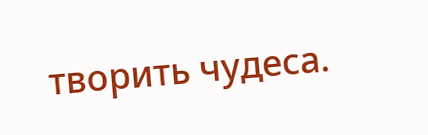творить чудеса.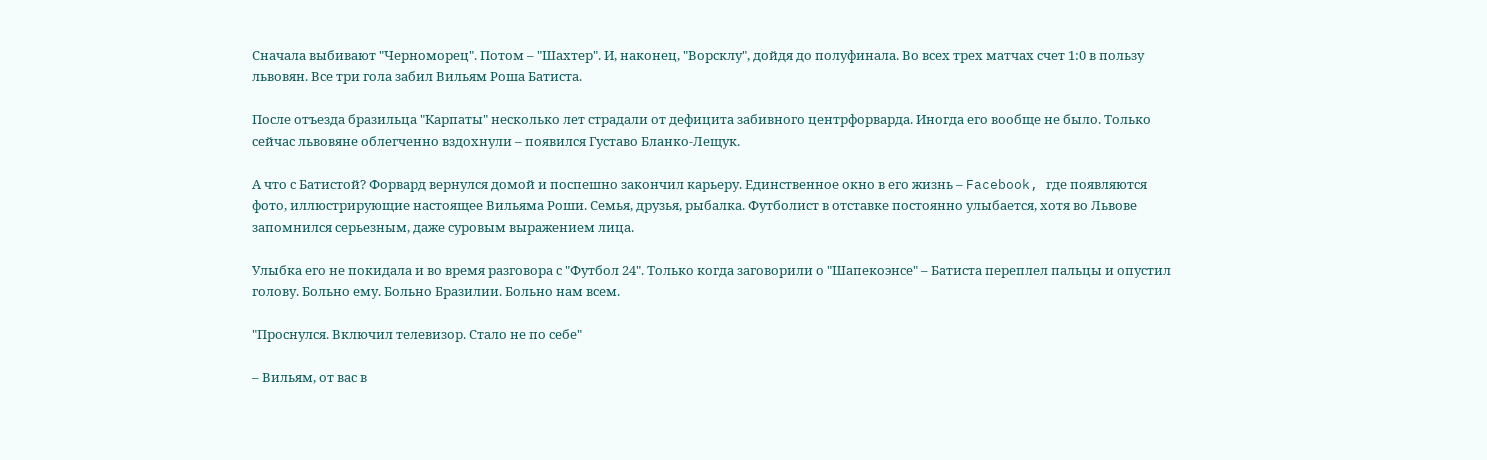Сначала выбивают "Черноморец". Потом – "Шахтер". И, наконец, "Ворсклу", дойдя до полуфинала. Во всех трех матчах счет 1:0 в пользу львовян. Все три гола забил Вильям Роша Батиста.

После отъезда бразильца "Карпаты" несколько лет страдали от дефицита забивного центрфорварда. Иногда его вообще не было. Только сейчас львовяне облегченно вздохнули – появился Густаво Бланко-Лещук.

А что с Батистой? Форвард вернулся домой и поспешно закончил карьеру. Единственное окно в его жизнь – Facebook, где появляются фото, иллюстрирующие настоящее Вильяма Роши. Семья, друзья, рыбалка. Футболист в отставке постоянно улыбается, хотя во Львове запомнился серьезным, даже суровым выражением лица.

Улыбка его не покидала и во время разговора с "Футбол 24". Только когда заговорили о "Шапекоэнсе" – Батиста переплел пальцы и опустил голову. Больно ему. Больно Бразилии. Больно нам всем.

"Проснулся. Включил телевизор. Стало не по себе"

– Вильям, от вас в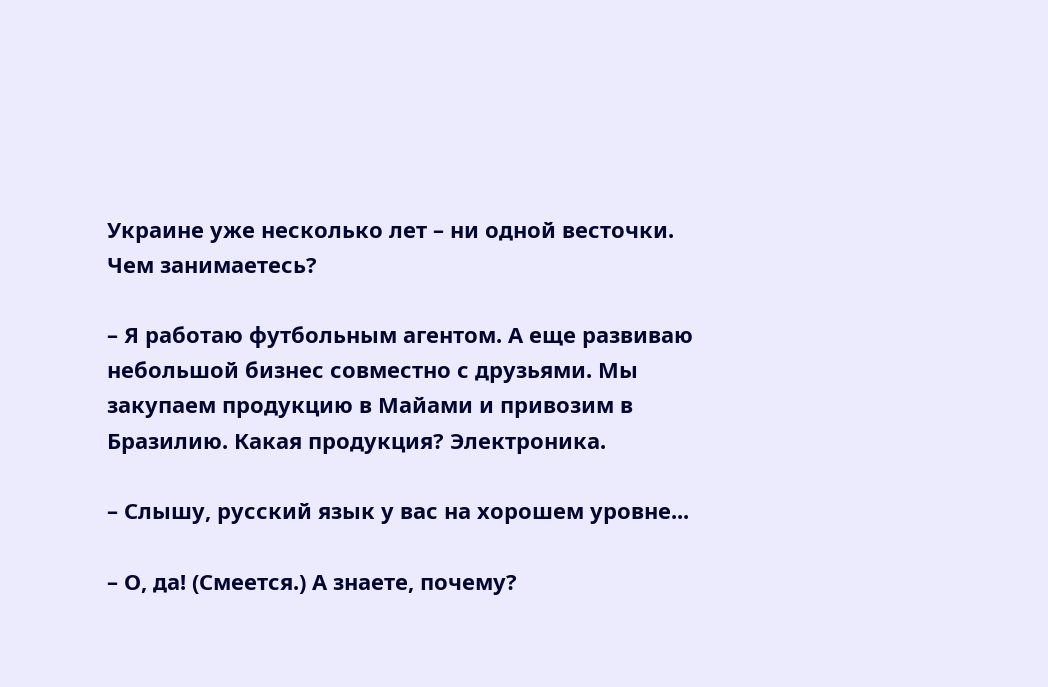Украине уже несколько лет – ни одной весточки. Чем занимаетесь?

– Я работаю футбольным агентом. А еще развиваю небольшой бизнес совместно с друзьями. Мы закупаем продукцию в Майами и привозим в Бразилию. Какая продукция? Электроника.

– Слышу, русский язык у вас на хорошем уровне...

– О, да! (Смеется.) А знаете, почему?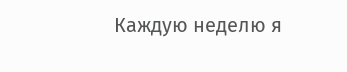Каждую неделю я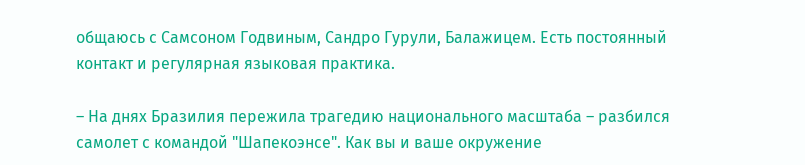общаюсь с Самсоном Годвиным, Сандро Гурули, Балажицем. Есть постоянный контакт и регулярная языковая практика.

– На днях Бразилия пережила трагедию национального масштаба – разбился самолет с командой "Шапекоэнсе". Как вы и ваше окружение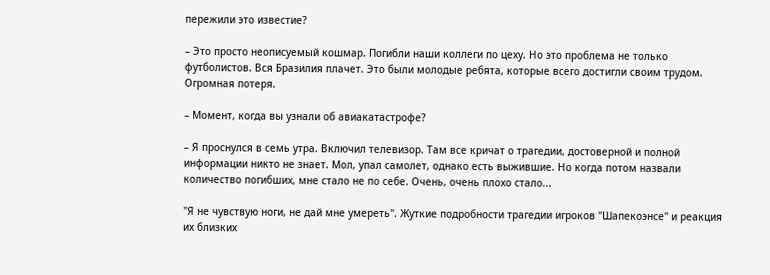пережили это известие?

– Это просто неописуемый кошмар. Погибли наши коллеги по цеху. Но это проблема не только футболистов. Вся Бразилия плачет. Это были молодые ребята, которые всего достигли своим трудом. Огромная потеря.

– Момент, когда вы узнали об авиакатастрофе?

– Я проснулся в семь утра. Включил телевизор. Там все кричат о трагедии, достоверной и полной информации никто не знает. Мол, упал самолет, однако есть выжившие. Но когда потом назвали количество погибших, мне стало не по себе. Очень, очень плохо стало...

"Я не чувствую ноги, не дай мне умереть". Жуткие подробности трагедии игроков "Шапекоэнсе" и реакция их близких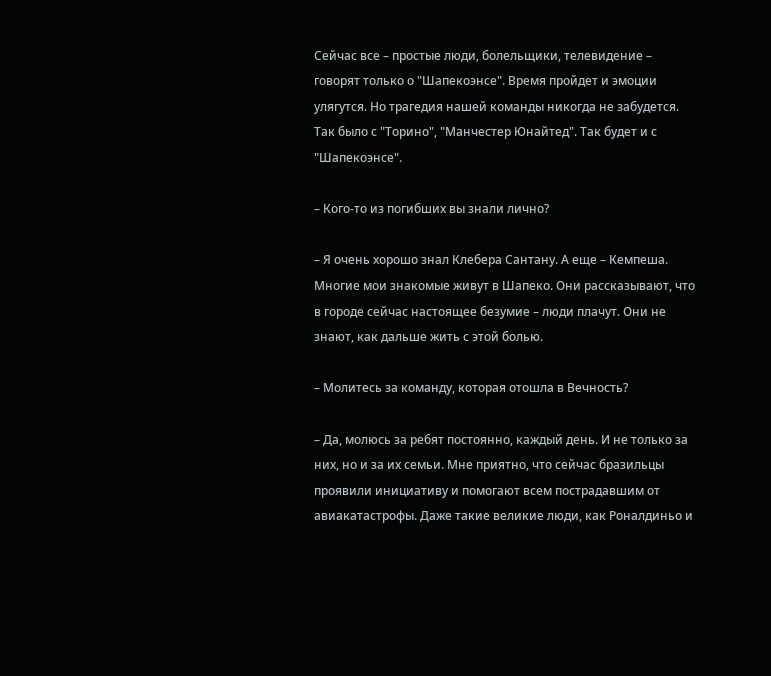Сейчас все – простые люди, болельщики, телевидение – говорят только о "Шапекоэнсе". Время пройдет и эмоции улягутся. Но трагедия нашей команды никогда не забудется. Так было с "Торино", "Манчестер Юнайтед". Так будет и с "Шапекоэнсе".

– Кого-то из погибших вы знали лично?

– Я очень хорошо знал Клебера Сантану. А еще – Кемпеша. Многие мои знакомые живут в Шапеко. Они рассказывают, что в городе сейчас настоящее безумие – люди плачут. Они не знают, как дальше жить с этой болью.

– Молитесь за команду, которая отошла в Вечность?

– Да, молюсь за ребят постоянно, каждый день. И не только за них, но и за их семьи. Мне приятно, что сейчас бразильцы проявили инициативу и помогают всем пострадавшим от авиакатастрофы. Даже такие великие люди, как Роналдиньо и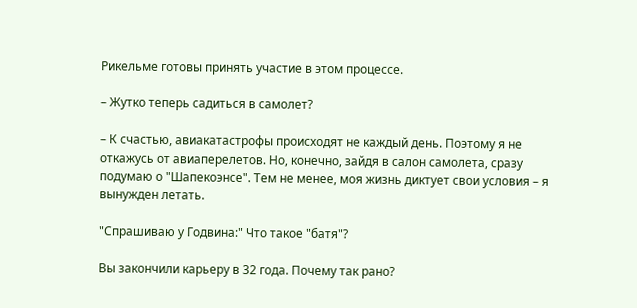Рикельме готовы принять участие в этом процессе.

– Жутко теперь садиться в самолет?

– К счастью, авиакатастрофы происходят не каждый день. Поэтому я не откажусь от авиаперелетов. Но, конечно, зайдя в салон самолета, сразу подумаю о "Шапекоэнсе". Тем не менее, моя жизнь диктует свои условия – я вынужден летать.

"Спрашиваю у Годвина:" Что такое "батя"?

Вы закончили карьеру в 32 года. Почему так рано?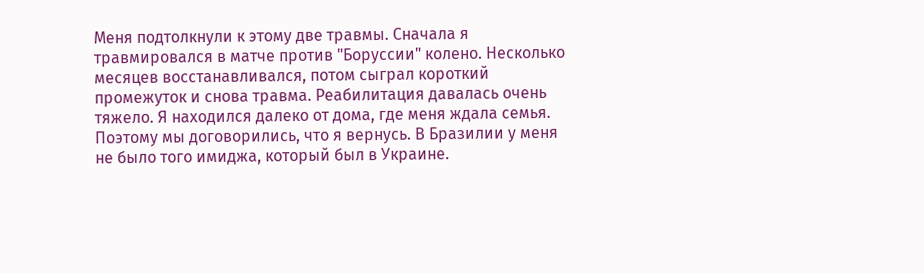Меня подтолкнули к этому две травмы. Сначала я травмировался в матче против "Боруссии" колено. Несколько месяцев восстанавливался, потом сыграл короткий промежуток и снова травма. Реабилитация давалась очень тяжело. Я находился далеко от дома, где меня ждала семья. Поэтому мы договорились, что я вернусь. В Бразилии у меня не было того имиджа, который был в Украине.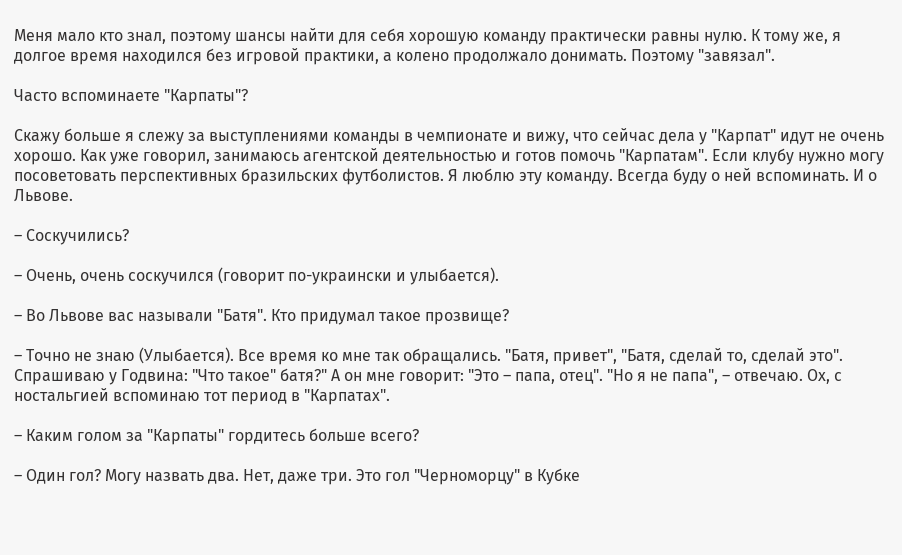Меня мало кто знал, поэтому шансы найти для себя хорошую команду практически равны нулю. К тому же, я долгое время находился без игровой практики, а колено продолжало донимать. Поэтому "завязал".

Часто вспоминаете "Карпаты"?

Скажу больше я слежу за выступлениями команды в чемпионате и вижу, что сейчас дела у "Карпат" идут не очень хорошо. Как уже говорил, занимаюсь агентской деятельностью и готов помочь "Карпатам". Если клубу нужно могу посоветовать перспективных бразильских футболистов. Я люблю эту команду. Всегда буду о ней вспоминать. И о Львове.

– Соскучились?

– Очень, очень соскучился (говорит по-украински и улыбается).

– Во Львове вас называли "Батя". Кто придумал такое прозвище?

– Точно не знаю (Улыбается). Все время ко мне так обращались. "Батя, привет", "Батя, сделай то, сделай это". Спрашиваю у Годвина: "Что такое" батя?" А он мне говорит: "Это – папа, отец". "Но я не папа", – отвечаю. Ох, с ностальгией вспоминаю тот период в "Карпатах".

– Каким голом за "Карпаты" гордитесь больше всего?

– Один гол? Могу назвать два. Нет, даже три. Это гол "Черноморцу" в Кубке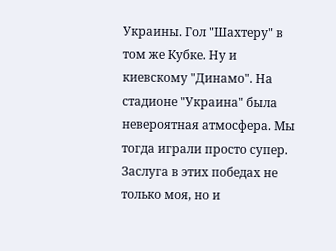Украины. Гол "Шахтеру" в том же Кубке. Ну и киевскому "Динамо". На стадионе "Украина" была невероятная атмосфера. Мы тогда играли просто супер. Заслуга в этих победах не только моя, но и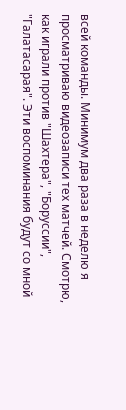всей команды. Минимум два раза в неделю я просматриваю видеозаписи тех матчей. Смотрю, как играли против "Шахтера", "Боруссии", "Галатасарая". Эти воспоминания будут со мной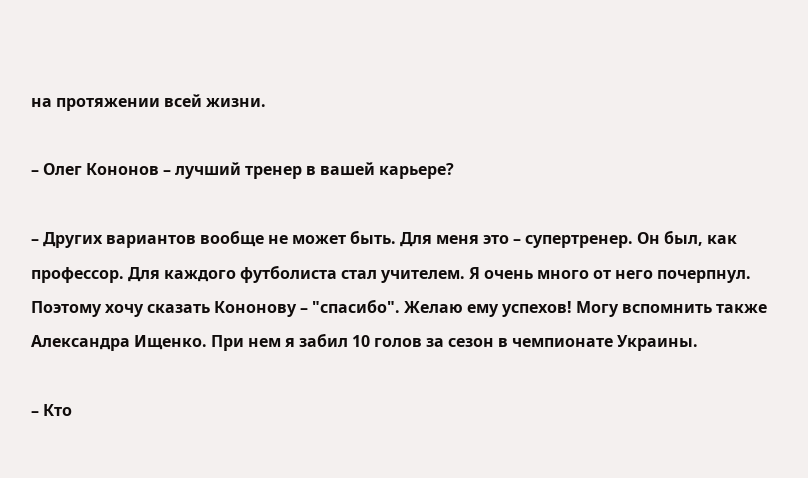на протяжении всей жизни.

– Олег Кононов – лучший тренер в вашей карьере?

– Других вариантов вообще не может быть. Для меня это – супертренер. Он был, как профессор. Для каждого футболиста стал учителем. Я очень много от него почерпнул. Поэтому хочу сказать Кононову – "спасибо". Желаю ему успехов! Могу вспомнить также Александра Ищенко. При нем я забил 10 голов за сезон в чемпионате Украины.

– Кто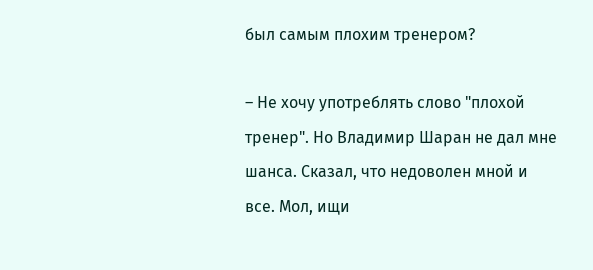был самым плохим тренером?

– Не хочу употреблять слово "плохой тренер". Но Владимир Шаран не дал мне шанса. Сказал, что недоволен мной и все. Мол, ищи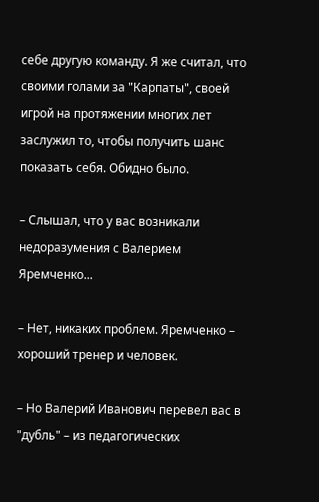себе другую команду. Я же считал, что своими голами за "Карпаты", своей игрой на протяжении многих лет заслужил то, чтобы получить шанс показать себя. Обидно было.

– Слышал, что у вас возникали недоразумения с Валерием Яремченко...

– Нет, никаких проблем. Яремченко – хороший тренер и человек.

– Но Валерий Иванович перевел вас в "дубль" – из педагогических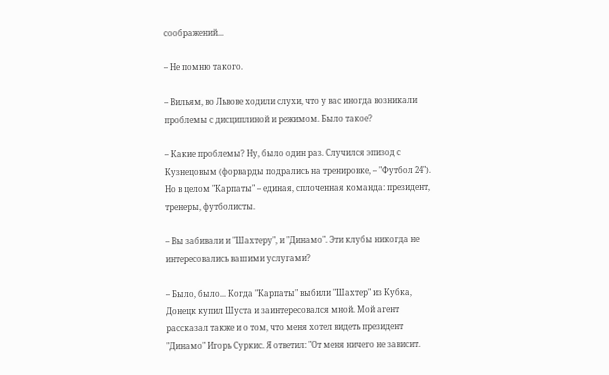соображений...

– Не помню такого.

– Вильям, во Львове ходили слухи, что у вас иногда возникали проблемы с дисциплиной и режимом. Было такое?

– Какие проблемы? Ну, было один раз. Случился эпизод с Кузнецовым (форварды подрались на тренировке, – "Футбол 24"). Но в целом "Карпаты" – единая, сплоченная команда: президент, тренеры, футболисты.

– Вы забивали и "Шахтеру", и "Динамо". Эти клубы никогда не интересовались вашими услугами?

– Было, было... Когда "Карпаты" выбили "Шахтер" из Кубка, Донецк купил Шуста и заинтересовался мной. Мой агент рассказал также и о том, что меня хотел видеть президент "Динамо" Игорь Суркис. Я ответил: "От меня ничего не зависит.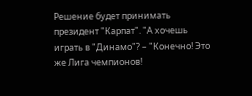Решение будет принимать президент "Карпат". "А хочешь играть в "Динамо"? – "Конечно! Это же Лига чемпионов!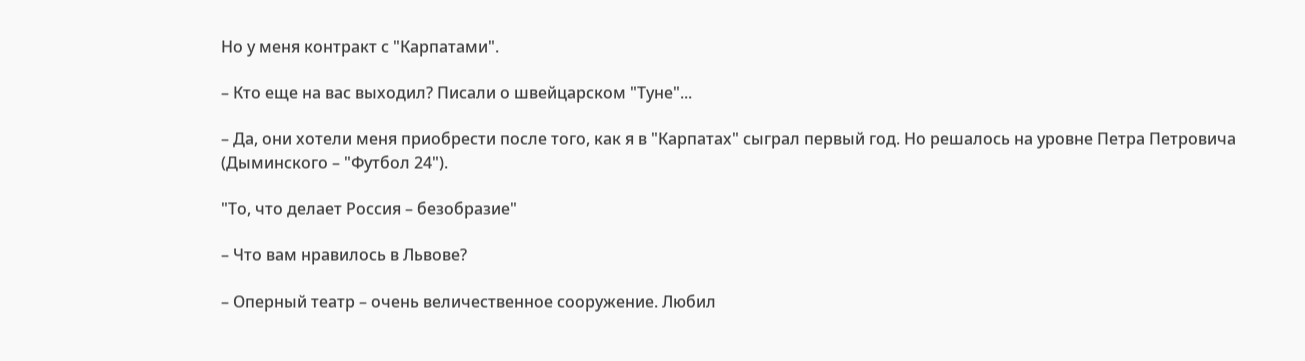Но у меня контракт с "Карпатами".

– Кто еще на вас выходил? Писали о швейцарском "Туне"...

– Да, они хотели меня приобрести после того, как я в "Карпатах" сыграл первый год. Но решалось на уровне Петра Петровича (Дыминского – "Футбол 24").

"То, что делает Россия – безобразие"

– Что вам нравилось в Львове?

– Оперный театр – очень величественное сооружение. Любил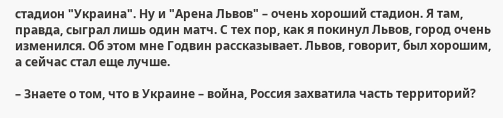стадион "Украина". Ну и "Арена Львов" – очень хороший стадион. Я там, правда, сыграл лишь один матч. С тех пор, как я покинул Львов, город очень изменился. Об этом мне Годвин рассказывает. Львов, говорит, был хорошим, а сейчас стал еще лучше.

– Знаете о том, что в Украине – война, Россия захватила часть территорий?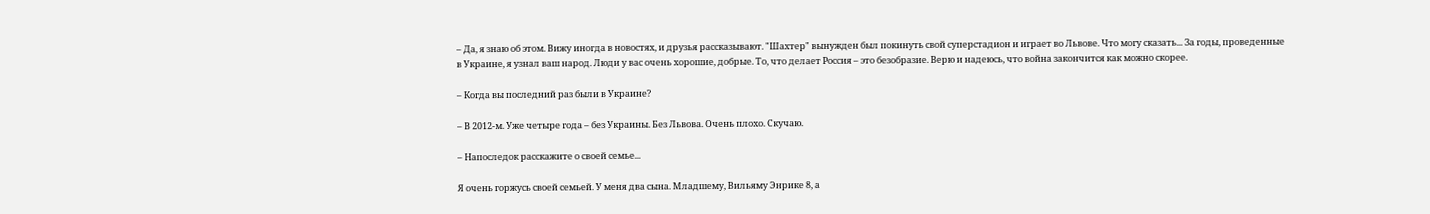– Да, я знаю об этом. Вижу иногда в новостях, и друзья рассказывают. "Шахтер" вынужден был покинуть свой суперстадион и играет во Львове. Что могу сказать... За годы, проведенные в Украине, я узнал ваш народ. Люди у вас очень хорошие, добрые. То, что делает Россия – это безобразие. Верю и надеюсь, что война закончится как можно скорее.

– Когда вы последний раз были в Украине?

– В 2012-м. Уже четыре года – без Украины. Без Львова. Очень плохо. Скучаю.

– Напоследок расскажите о своей семье...

Я очень горжусь своей семьей. У меня два сына. Младшему, Вильяму Энрике 8, а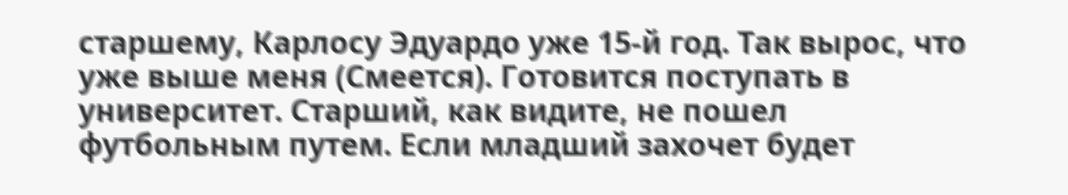старшему, Карлосу Эдуардо уже 15-й год. Так вырос, что уже выше меня (Смеется). Готовится поступать в университет. Старший, как видите, не пошел футбольным путем. Если младший захочет будет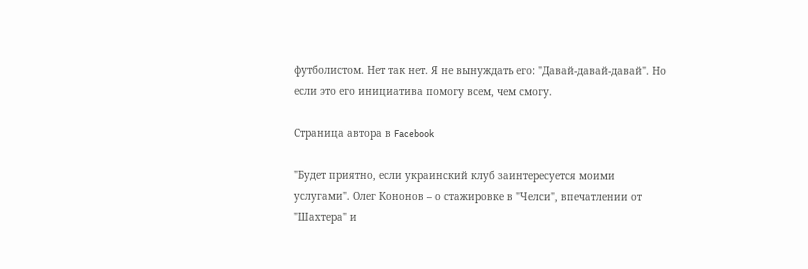футболистом. Нет так нет. Я не вынуждать его: "Давай-давай-давай". Но если это его инициатива помогу всем, чем смогу.

Страница автора в Facebook

"Будет приятно, если украинский клуб заинтересуется моими услугами". Олег Кононов – о стажировке в "Челси", впечатлении от "Шахтера" и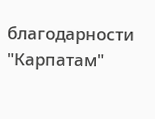благодарности "Карпатам"